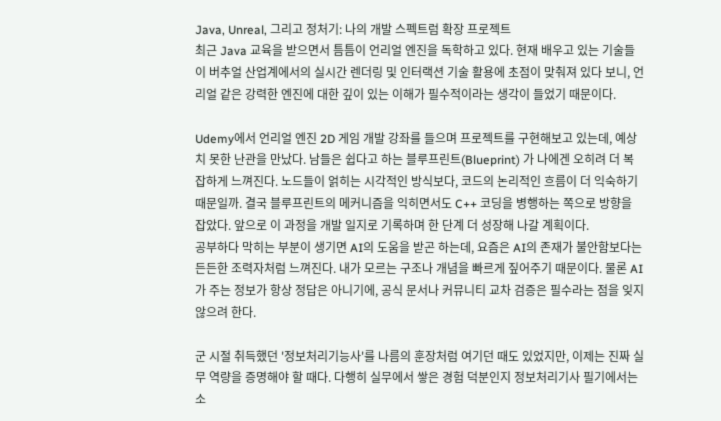Java, Unreal, 그리고 정처기: 나의 개발 스펙트럼 확장 프로젝트
최근 Java 교육을 받으면서 틈틈이 언리얼 엔진을 독학하고 있다. 현재 배우고 있는 기술들이 버추얼 산업계에서의 실시간 렌더링 및 인터랙션 기술 활용에 초점이 맞춰져 있다 보니, 언리얼 같은 강력한 엔진에 대한 깊이 있는 이해가 필수적이라는 생각이 들었기 때문이다.

Udemy에서 언리얼 엔진 2D 게임 개발 강좌를 들으며 프로젝트를 구현해보고 있는데, 예상치 못한 난관을 만났다. 남들은 쉽다고 하는 블루프린트(Blueprint) 가 나에겐 오히려 더 복잡하게 느껴진다. 노드들이 얽히는 시각적인 방식보다, 코드의 논리적인 흐름이 더 익숙하기 때문일까. 결국 블루프린트의 메커니즘을 익히면서도 C++ 코딩을 병행하는 쪽으로 방향을 잡았다. 앞으로 이 과정을 개발 일지로 기록하며 한 단계 더 성장해 나갈 계획이다.
공부하다 막히는 부분이 생기면 AI의 도움을 받곤 하는데, 요즘은 AI의 존재가 불안함보다는 든든한 조력자처럼 느껴진다. 내가 모르는 구조나 개념을 빠르게 짚어주기 때문이다. 물론 AI가 주는 정보가 항상 정답은 아니기에, 공식 문서나 커뮤니티 교차 검증은 필수라는 점을 잊지 않으려 한다.

군 시절 취득했던 '정보처리기능사'를 나름의 훈장처럼 여기던 때도 있었지만, 이제는 진짜 실무 역량을 증명해야 할 때다. 다행히 실무에서 쌓은 경험 덕분인지 정보처리기사 필기에서는 소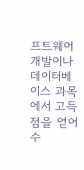프트웨어 개발이나 데이터베이스 과목에서 고득점을 얻어 수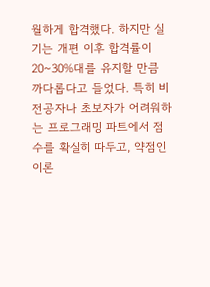월하게 합격했다. 하지만 실기는 개편 이후 합격률이 20~30%대를 유지할 만큼 까다롭다고 들었다. 특히 비전공자나 초보자가 어려워하는 프로그래밍 파트에서 점수를 확실히 따두고, 약점인 이론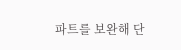파트를 보완해 단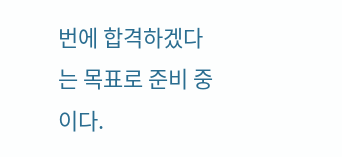번에 합격하겠다는 목표로 준비 중이다.